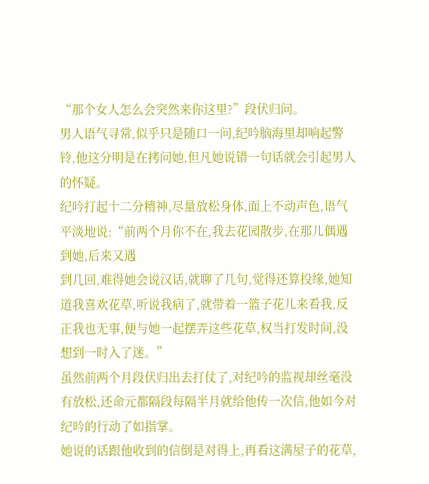“那个女人怎么会突然来你这里?”段伏归问。
男人语气寻常,似乎只是随口一问,纪吟脑海里却响起警铃,他这分明是在拷问她,但凡她说错一句话就会引起男人的怀疑。
纪吟打起十二分精神,尽量放松身体,面上不动声色,语气平淡地说:“前两个月你不在,我去花园散步,在那儿偶遇到她,后来又遇
到几回,难得她会说汉话,就聊了几句,觉得还算投缘,她知道我喜欢花草,听说我病了,就带着一篮子花儿来看我,反正我也无事,便与她一起摆弄这些花草,权当打发时间,没想到一时入了迷。”
虽然前两个月段伏归出去打仗了,对纪吟的监视却丝毫没有放松,还命元都隔段每隔半月就给他传一次信,他如今对纪吟的行动了如指掌。
她说的话跟他收到的信倒是对得上,再看这满屋子的花草,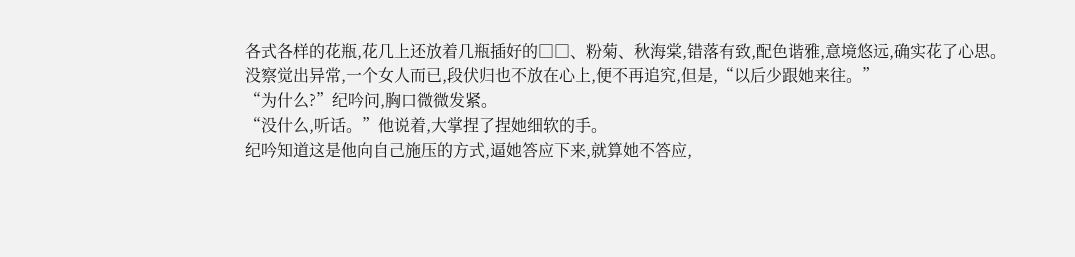各式各样的花瓶,花几上还放着几瓶插好的□□、粉菊、秋海棠,错落有致,配色谐雅,意境悠远,确实花了心思。
没察觉出异常,一个女人而已,段伏归也不放在心上,便不再追究,但是,“以后少跟她来往。”
“为什么?”纪吟问,胸口微微发紧。
“没什么,听话。”他说着,大掌捏了捏她细软的手。
纪吟知道这是他向自己施压的方式,逼她答应下来,就算她不答应,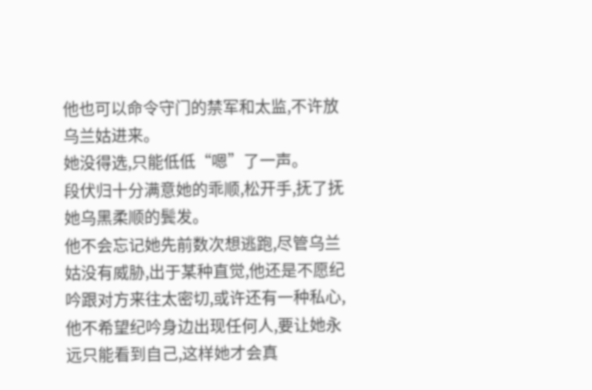他也可以命令守门的禁军和太监,不许放乌兰姑进来。
她没得选,只能低低“嗯”了一声。
段伏归十分满意她的乖顺,松开手,抚了抚她乌黑柔顺的鬓发。
他不会忘记她先前数次想逃跑,尽管乌兰姑没有威胁,出于某种直觉,他还是不愿纪吟跟对方来往太密切,或许还有一种私心,他不希望纪吟身边出现任何人,要让她永远只能看到自己,这样她才会真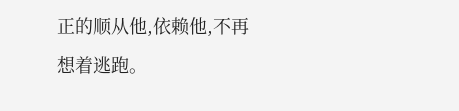正的顺从他,依赖他,不再想着逃跑。